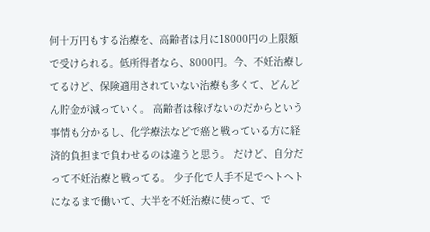何十万円もする治療を、高齢者は月に18000円の上限額で受けられる。低所得者なら、8000円。今、不妊治療してるけど、保険適用されていない治療も多くて、どんどん貯金が減っていく。 高齢者は稼げないのだからという事情も分かるし、化学療法などで癌と戦っている方に経済的負担まで負わせるのは違うと思う。 だけど、自分だって不妊治療と戦ってる。 少子化で人手不足でヘトヘトになるまで働いて、大半を不妊治療に使って、で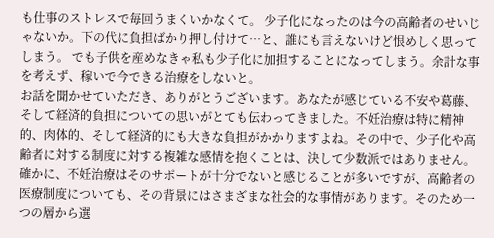も仕事のストレスで毎回うまくいかなくて。 少子化になったのは今の高齢者のせいじゃないか。下の代に負担ばかり押し付けて…と、誰にも言えないけど恨めしく思ってしまう。 でも子供を産めなきゃ私も少子化に加担することになってしまう。余計な事を考えず、稼いで今できる治療をしないと。
お話を聞かせていただき、ありがとうございます。あなたが感じている不安や葛藤、そして経済的負担についての思いがとても伝わってきました。不妊治療は特に精神的、肉体的、そして経済的にも大きな負担がかかりますよね。その中で、少子化や高齢者に対する制度に対する複雑な感情を抱くことは、決して少数派ではありません。 確かに、不妊治療はそのサポートが十分でないと感じることが多いですが、高齢者の医療制度についても、その背景にはさまざまな社会的な事情があります。そのため一つの層から選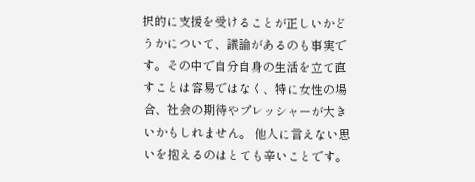択的に支援を受けることが正しいかどうかについて、議論があるのも事実です。その中で自分自身の生活を立て直すことは容易ではなく、特に女性の場合、社会の期待やプレッシャーが大きいかもしれません。 他人に言えない思いを抱えるのはとても辛いことです。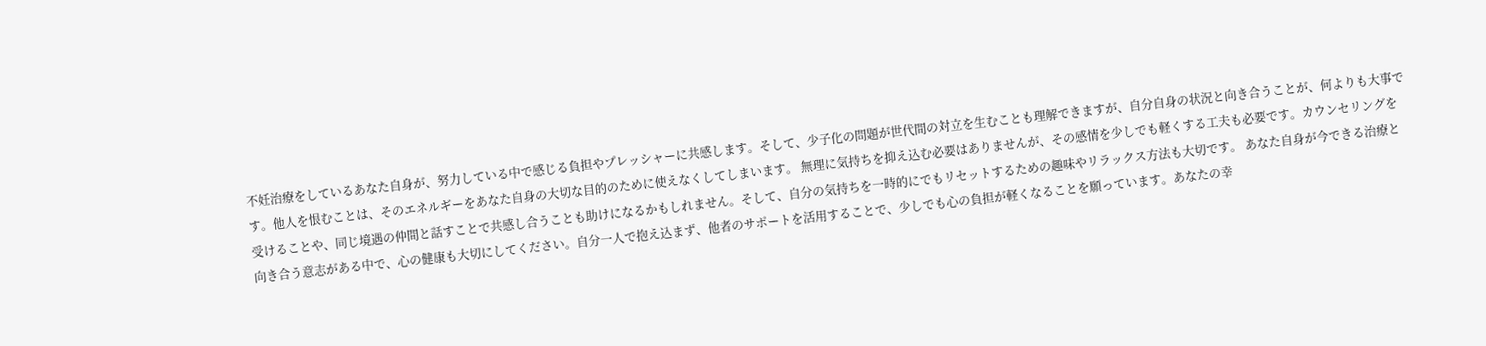不妊治療をしているあなた自身が、努力している中で感じる負担やプレッシャーに共感します。そして、少子化の問題が世代間の対立を生むことも理解できますが、自分自身の状況と向き合うことが、何よりも大事です。他人を恨むことは、そのエネルギーをあなた自身の大切な目的のために使えなくしてしまいます。 無理に気持ちを抑え込む必要はありませんが、その感情を少しでも軽くする工夫も必要です。カウンセリングを受けることや、同じ境遇の仲間と話すことで共感し合うことも助けになるかもしれません。そして、自分の気持ちを一時的にでもリセットするための趣味やリラックス方法も大切です。 あなた自身が今できる治療と向き合う意志がある中で、心の健康も大切にしてください。自分一人で抱え込まず、他者のサポートを活用することで、少しでも心の負担が軽くなることを願っています。あなたの幸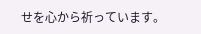せを心から祈っています。